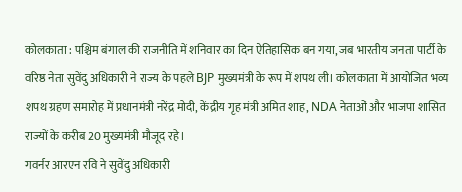कोलकाता : पश्चिम बंगाल की राजनीति में शनिवार का दिन ऐतिहासिक बन गया, जब भारतीय जनता पार्टी के वरिष्ठ नेता सुवेंदु अधिकारी ने राज्य के पहले BJP मुख्यमंत्री के रूप में शपथ ली। कोलकाता में आयोजित भव्य शपथ ग्रहण समारोह में प्रधानमंत्री नरेंद्र मोदी, केंद्रीय गृह मंत्री अमित शाह, NDA नेताओं और भाजपा शासित राज्यों के करीब 20 मुख्यमंत्री मौजूद रहे।
गवर्नर आरएन रवि ने सुवेंदु अधिकारी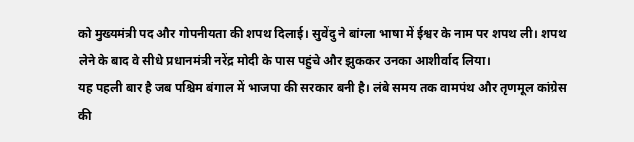को मुख्यमंत्री पद और गोपनीयता की शपथ दिलाई। सुवेंदु ने बांग्ला भाषा में ईश्वर के नाम पर शपथ ली। शपथ लेने के बाद वे सीधे प्रधानमंत्री नरेंद्र मोदी के पास पहुंचे और झुककर उनका आशीर्वाद लिया।
यह पहली बार है जब पश्चिम बंगाल में भाजपा की सरकार बनी है। लंबे समय तक वामपंथ और तृणमूल कांग्रेस की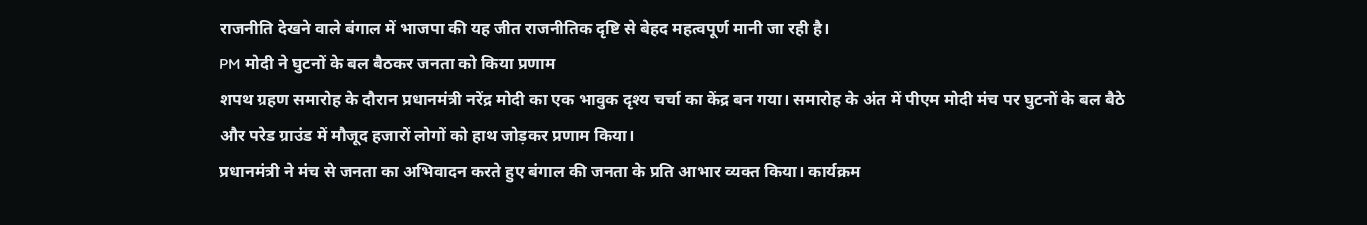राजनीति देखने वाले बंगाल में भाजपा की यह जीत राजनीतिक दृष्टि से बेहद महत्वपूर्ण मानी जा रही है।
PM मोदी ने घुटनों के बल बैठकर जनता को किया प्रणाम
शपथ ग्रहण समारोह के दौरान प्रधानमंत्री नरेंद्र मोदी का एक भावुक दृश्य चर्चा का केंद्र बन गया। समारोह के अंत में पीएम मोदी मंच पर घुटनों के बल बैठे और परेड ग्राउंड में मौजूद हजारों लोगों को हाथ जोड़कर प्रणाम किया।
प्रधानमंत्री ने मंच से जनता का अभिवादन करते हुए बंगाल की जनता के प्रति आभार व्यक्त किया। कार्यक्रम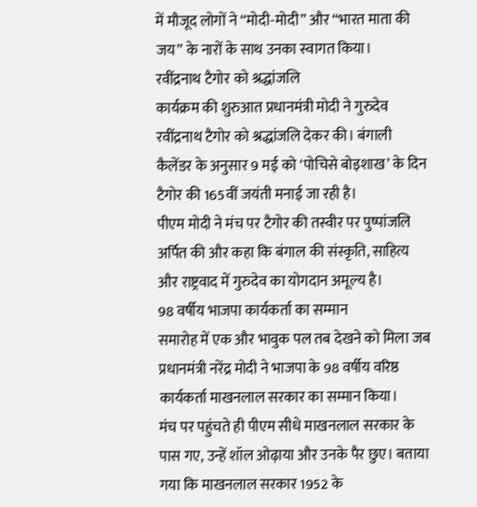में मौजूद लोगों ने “मोदी-मोदी” और “भारत माता की जय” के नारों के साथ उनका स्वागत किया।
रवींद्रनाथ टैगोर को श्रद्धांजलि
कार्यक्रम की शुरुआत प्रधानमंत्री मोदी ने गुरुदेव रवींद्रनाथ टैगोर को श्रद्धांजलि देकर की। बंगाली कैलेंडर के अनुसार 9 मई को ‘पोचिसे बोइशाख’ के दिन टैगोर की 165वीं जयंती मनाई जा रही है।
पीएम मोदी ने मंच पर टैगोर की तस्वीर पर पुष्पांजलि अर्पित की और कहा कि बंगाल की संस्कृति, साहित्य और राष्ट्रवाद में गुरुदेव का योगदान अमूल्य है।
98 वर्षीय भाजपा कार्यकर्ता का सम्मान
समारोह में एक और भावुक पल तब देखने को मिला जब प्रधानमंत्री नरेंद्र मोदी ने भाजपा के 98 वर्षीय वरिष्ठ कार्यकर्ता माखनलाल सरकार का सम्मान किया।
मंच पर पहुंचते ही पीएम सीधे माखनलाल सरकार के पास गए, उन्हें शॉल ओढ़ाया और उनके पैर छुए। बताया गया कि माखनलाल सरकार 1952 के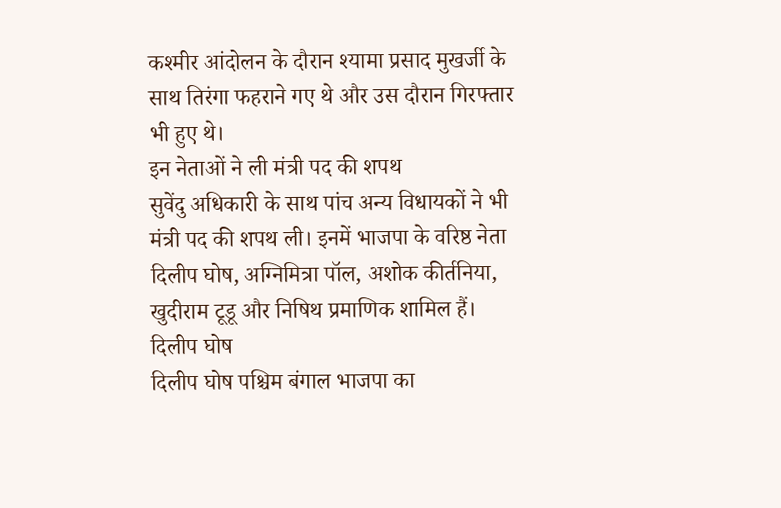कश्मीर आंदोलन के दौरान श्यामा प्रसाद मुखर्जी के साथ तिरंगा फहराने गए थे और उस दौरान गिरफ्तार भी हुए थे।
इन नेताओं ने ली मंत्री पद की शपथ
सुवेंदु अधिकारी के साथ पांच अन्य विधायकों ने भी मंत्री पद की शपथ ली। इनमें भाजपा के वरिष्ठ नेता दिलीप घोष, अग्निमित्रा पॉल, अशोक कीर्तनिया, खुदीराम टूडू और निषिथ प्रमाणिक शामिल हैं।
दिलीप घोष
दिलीप घोष पश्चिम बंगाल भाजपा का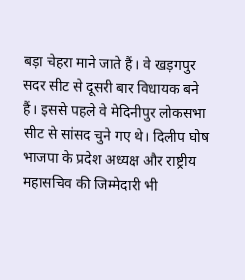बड़ा चेहरा माने जाते हैं। वे खड़गपुर सदर सीट से दूसरी बार विधायक बने हैं। इससे पहले वे मेदिनीपुर लोकसभा सीट से सांसद चुने गए थे। दिलीप घोष भाजपा के प्रदेश अध्यक्ष और राष्ट्रीय महासचिव की जिम्मेदारी भी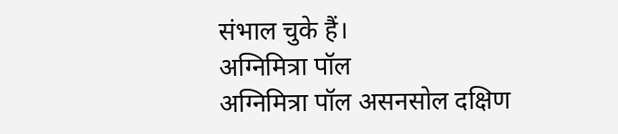संभाल चुके हैं।
अग्निमित्रा पॉल
अग्निमित्रा पॉल असनसोल दक्षिण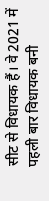सीट से विधायक हैं। वे 2021 में पहली बार विधायक बनी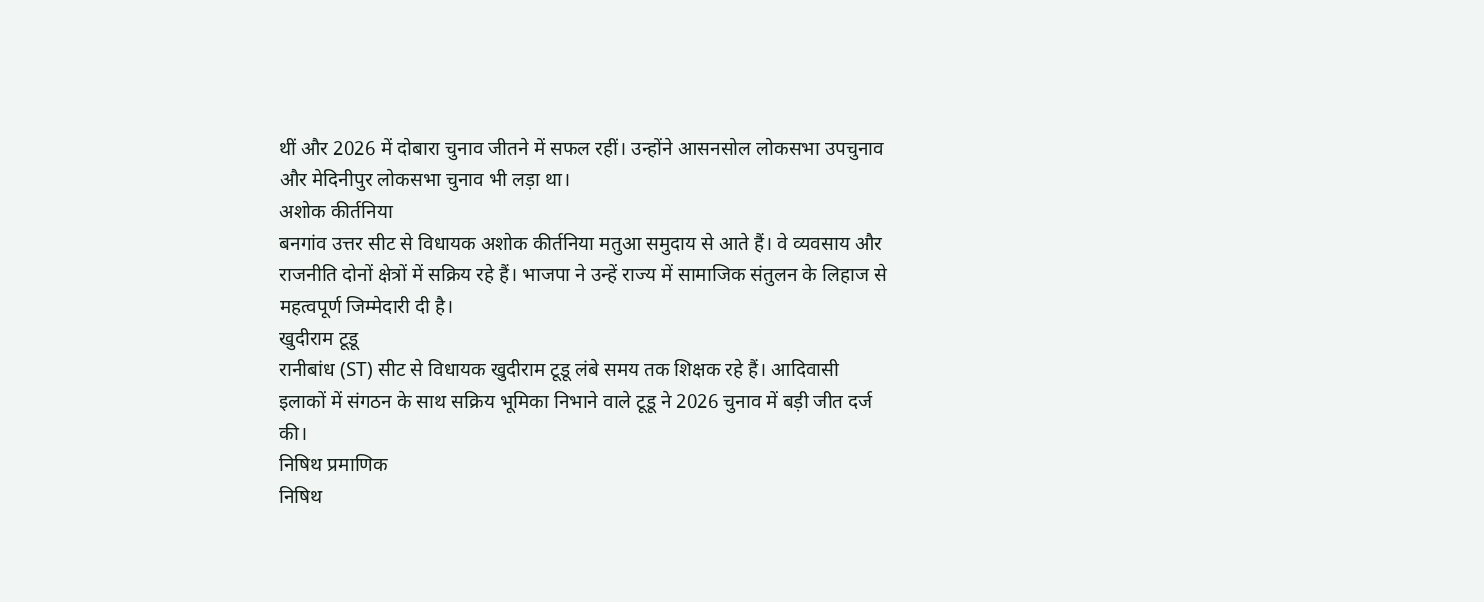थीं और 2026 में दोबारा चुनाव जीतने में सफल रहीं। उन्होंने आसनसोल लोकसभा उपचुनाव और मेदिनीपुर लोकसभा चुनाव भी लड़ा था।
अशोक कीर्तनिया
बनगांव उत्तर सीट से विधायक अशोक कीर्तनिया मतुआ समुदाय से आते हैं। वे व्यवसाय और राजनीति दोनों क्षेत्रों में सक्रिय रहे हैं। भाजपा ने उन्हें राज्य में सामाजिक संतुलन के लिहाज से महत्वपूर्ण जिम्मेदारी दी है।
खुदीराम टूडू
रानीबांध (ST) सीट से विधायक खुदीराम टूडू लंबे समय तक शिक्षक रहे हैं। आदिवासी इलाकों में संगठन के साथ सक्रिय भूमिका निभाने वाले टूडू ने 2026 चुनाव में बड़ी जीत दर्ज की।
निषिथ प्रमाणिक
निषिथ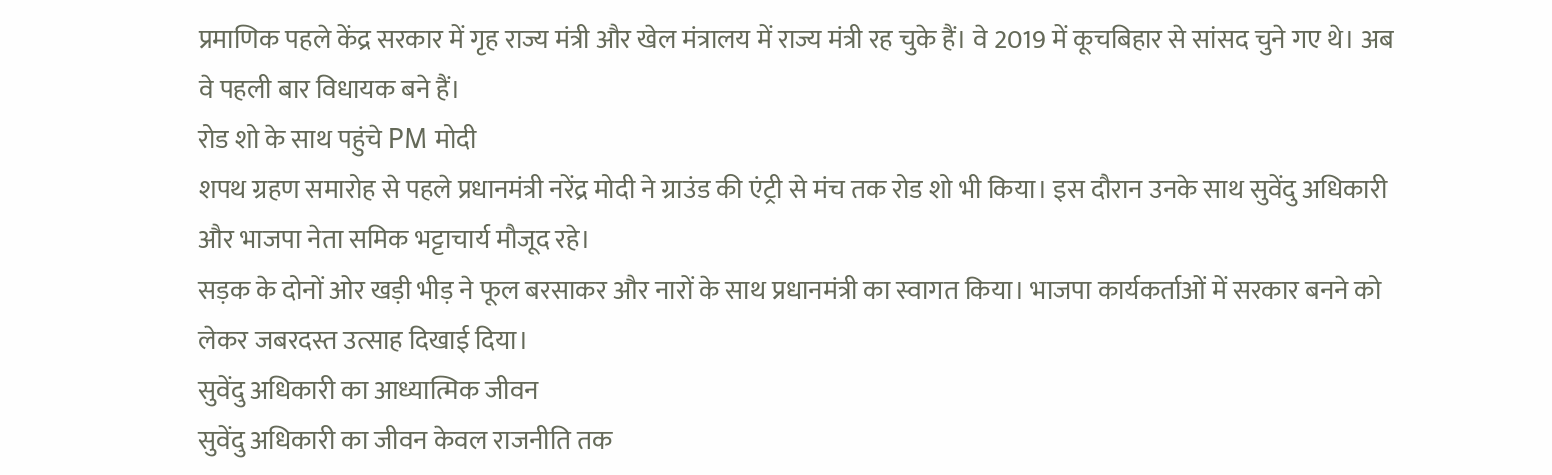प्रमाणिक पहले केंद्र सरकार में गृह राज्य मंत्री और खेल मंत्रालय में राज्य मंत्री रह चुके हैं। वे 2019 में कूचबिहार से सांसद चुने गए थे। अब वे पहली बार विधायक बने हैं।
रोड शो के साथ पहुंचे PM मोदी
शपथ ग्रहण समारोह से पहले प्रधानमंत्री नरेंद्र मोदी ने ग्राउंड की एंट्री से मंच तक रोड शो भी किया। इस दौरान उनके साथ सुवेंदु अधिकारी और भाजपा नेता समिक भट्टाचार्य मौजूद रहे।
सड़क के दोनों ओर खड़ी भीड़ ने फूल बरसाकर और नारों के साथ प्रधानमंत्री का स्वागत किया। भाजपा कार्यकर्ताओं में सरकार बनने को लेकर जबरदस्त उत्साह दिखाई दिया।
सुवेंदु अधिकारी का आध्यात्मिक जीवन
सुवेंदु अधिकारी का जीवन केवल राजनीति तक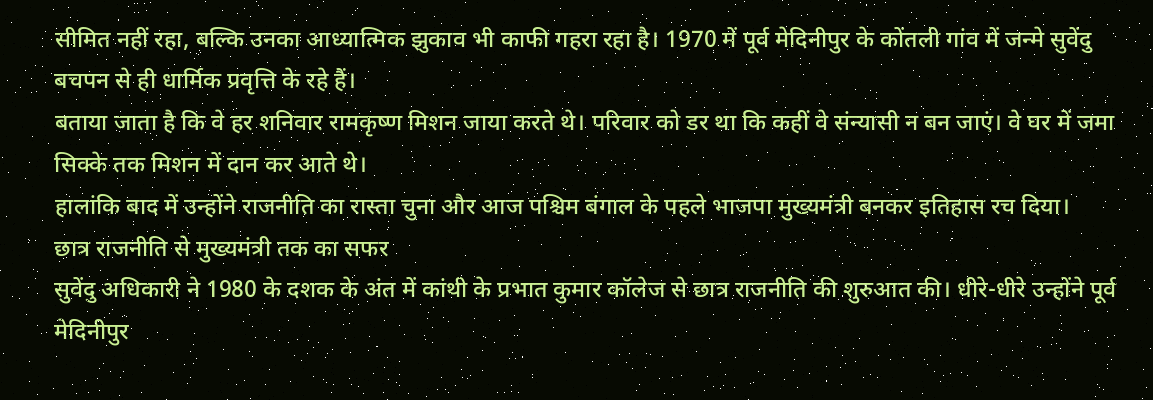सीमित नहीं रहा, बल्कि उनका आध्यात्मिक झुकाव भी काफी गहरा रहा है। 1970 में पूर्व मेदिनीपुर के कोंतली गांव में जन्मे सुवेंदु बचपन से ही धार्मिक प्रवृत्ति के रहे हैं।
बताया जाता है कि वे हर शनिवार रामकृष्ण मिशन जाया करते थे। परिवार को डर था कि कहीं वे संन्यासी न बन जाएं। वे घर में जमा सिक्के तक मिशन में दान कर आते थे।
हालांकि बाद में उन्होंने राजनीति का रास्ता चुना और आज पश्चिम बंगाल के पहले भाजपा मुख्यमंत्री बनकर इतिहास रच दिया।
छात्र राजनीति से मुख्यमंत्री तक का सफर
सुवेंदु अधिकारी ने 1980 के दशक के अंत में कांथी के प्रभात कुमार कॉलेज से छात्र राजनीति की शुरुआत की। धीरे-धीरे उन्होंने पूर्व मेदिनीपुर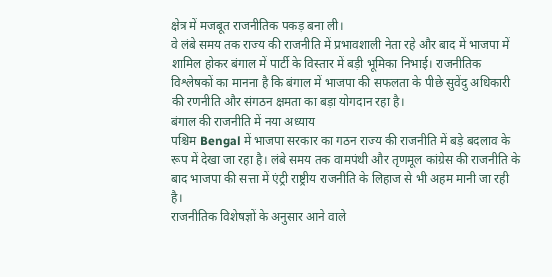क्षेत्र में मजबूत राजनीतिक पकड़ बना ली।
वे लंबे समय तक राज्य की राजनीति में प्रभावशाली नेता रहे और बाद में भाजपा में शामिल होकर बंगाल में पार्टी के विस्तार में बड़ी भूमिका निभाई। राजनीतिक विश्लेषकों का मानना है कि बंगाल में भाजपा की सफलता के पीछे सुवेंदु अधिकारी की रणनीति और संगठन क्षमता का बड़ा योगदान रहा है।
बंगाल की राजनीति में नया अध्याय
पश्चिम Bengal में भाजपा सरकार का गठन राज्य की राजनीति में बड़े बदलाव के रूप में देखा जा रहा है। लंबे समय तक वामपंथी और तृणमूल कांग्रेस की राजनीति के बाद भाजपा की सत्ता में एंट्री राष्ट्रीय राजनीति के लिहाज से भी अहम मानी जा रही है।
राजनीतिक विशेषज्ञों के अनुसार आने वाले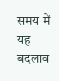समय में यह बदलाव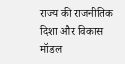राज्य की राजनीतिक दिशा और विकास मॉडल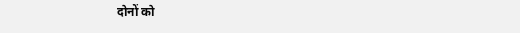दोनों को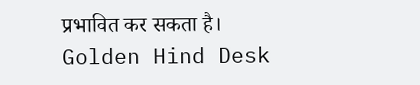प्रभावित कर सकता है।
Golden Hind Desk